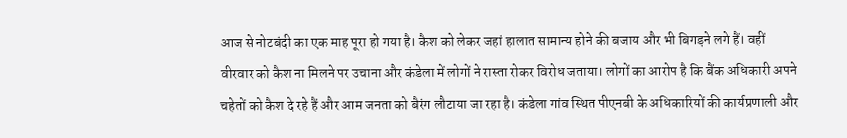आज से नोटबंदी का एक माह पूरा हो गया है। कैश को लेकर जहां हालात सामान्य होने की बजाय और भी बिगड़ने लगे हैं। वहीं वीरवार को कैश ना मिलने पर उचाना और कंडेला में लोगों ने रास्ता रोकर विरोध जताया। लोगों का आरोप है कि बैंक अधिकारी अपने चहेतों को कैश दे रहे हैं और आम जनता को बैरंग लौटाया जा रहा है। कंडेला गांव स्थित पीएनबी के अधिकारियों की कार्यप्रणाली और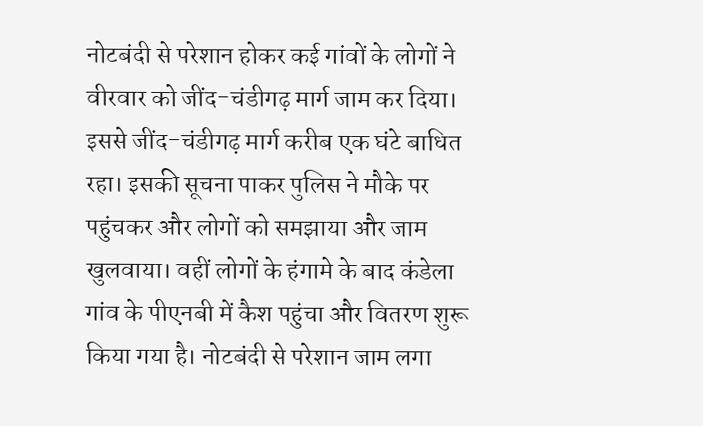नोटबंदी से परेशान होकर कई गांवों के लोगों ने वीरवार को जींद-चंडीगढ़ मार्ग जाम कर दिया। इससे जींद-चंडीगढ़ मार्ग करीब एक घंटे बाधित रहा। इसकी सूचना पाकर पुलिस ने मौके पर पहुंचकर और लोगों को समझाया और जाम खुलवाया। वहीं लोगों के हंगामे के बाद कंडेला गांव के पीएनबी में कैश पहुंचा और वितरण शुरू किया गया है। नोटबंदी से परेशान जाम लगा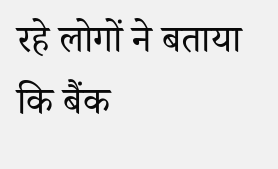रहे लोगों ने बताया कि बैंक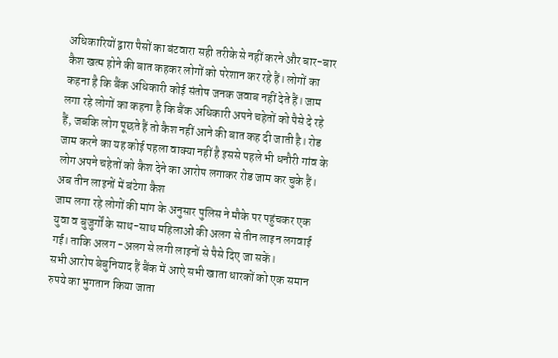अधिकारियों द्वारा पैसों का बंटवारा सही तरीके से नहीं करने और बार-बार कैश खत्म होने की बात कहकर लोगों को परेशान कर रहे हैं। लोगों का कहना है कि बैंक अधिकारी कोई संतोष जनक जवाब नहीं देते हैं। जाम लगा रहे लोगों का कहना है कि बैंक अधिकारी अपने चहेतों को पैसे दे रहे हैं, जबकि लोग पूछते हैं तो कैश नहीं आने की बात कह दी जाती है। रोड जाम करने का यह कोई पहला वाक्या नहीं है इससे पहले भी धनौरी गांव के लोग अपने चहेतों को कैश देने का आरोप लगाकर रोड जाम कर चुके हैं।
अब तीन लाइनों में बंटेगा कैश
जाम लगा रहे लोगों की मांग के अनुसार पुलिस ने मौके पर पहुंचकर एक युवा व बुजुर्गों के साथ-साथ महिलाओं की अलग से तीन लाइन लगवाई गई। ताकि अलग -अलग से लगी लाइनों से पैसे दिए जा सकें।
सभी आरोप बेबुनियाद हैं बैंक में आऐ सभी खाता धारकों को एक समान रुपये का भुगतान किया जाता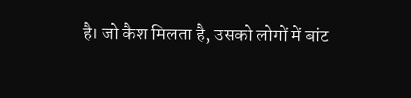है। जो कैश मिलता है, उसको लोगों में बांट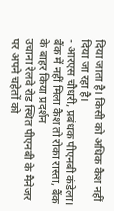दिया जाता है। किसी को अधिक कैश नहीं दिया जा रहा है।
- आरएस चौधरी, प्रबंधक पीएनबी कंडेला।
बैंक में नहीं मिला कैश तो रोका रास्ता, बैंक के बाहर किया प्रदर्शन
उचाना रेलवे रोड स्थित पीएनबी के मैनेजर पर अपने चहेतों को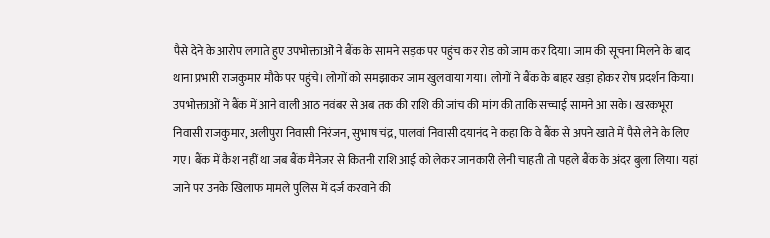पैसे देने के आरोप लगाते हुए उपभोक्ताओं ने बैंक के सामने सड़क पर पहुंच कर रोड को जाम कर दिया। जाम की सूचना मिलने के बाद थाना प्रभारी राजकुमार मौके पर पहुंचे। लोगों को समझाकर जाम खुलवाया गया। लोगों ने बैंक के बाहर खड़ा होकर रोष प्रदर्शन किया। उपभोक्ताओं ने बैंक में आने वाली आठ नवंबर से अब तक की राशि की जांच की मांग की ताकि सच्चाई सामने आ सके। खरकभूरा निवासी राजकुमार, अलीपुरा निवासी निरंजन, सुभाष चंद्र, पालवां निवासी दयानंद ने कहा कि वे बैंक से अपने खाते में पैसे लेने के लिए गए। बैंक में कैश नहीं था जब बैंक मैनेजर से कितनी राशि आई को लेकर जानकारी लेनी चाहती तो पहले बैंक के अंदर बुला लिया। यहां जाने पर उनके खिलाफ मामले पुलिस में दर्ज करवाने की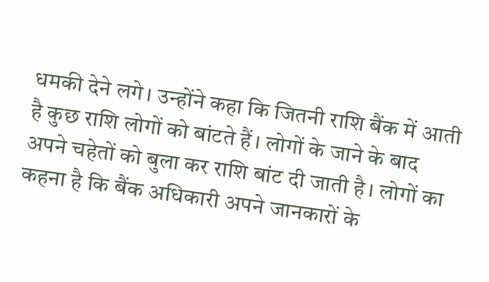धमकी देने लगे। उन्होंने कहा कि जितनी राशि बैंक में आती है कुछ राशि लोगों को बांटते हैं। लोगों के जाने के बाद अपने चहेतों को बुला कर राशि बांट दी जाती है। लोगों का कहना है कि बैंक अधिकारी अपने जानकारों के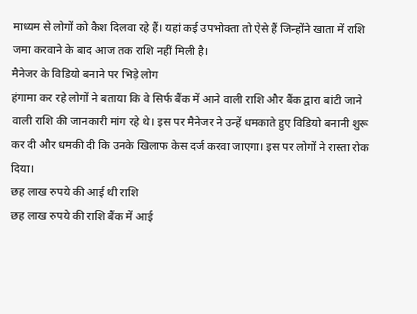माध्यम से लोगों को कैश दिलवा रहे हैं। यहां कई उपभोक्ता तो ऐसे हैं जिन्होंने खाता में राशि जमा करवाने के बाद आज तक राशि नहीं मिली है।
मैनेजर के विडियो बनाने पर भिड़े लोग
हंगामा कर रहे लोगों ने बताया कि वे सिर्फ बैंक में आने वाली राशि और बैंक द्वारा बांटी जाने वाली राशि की जानकारी मांग रहे थे। इस पर मैनेजर ने उन्हें धमकाते हुए विडियो बनानी शुरू कर दी और धमकी दी कि उनके खिलाफ केस दर्ज करवा जाएगा। इस पर लोगों ने रास्ता रोक दिया।
छह लाख रुपये की आई थी राशि
छह लाख रुपये की राशि बैंक में आई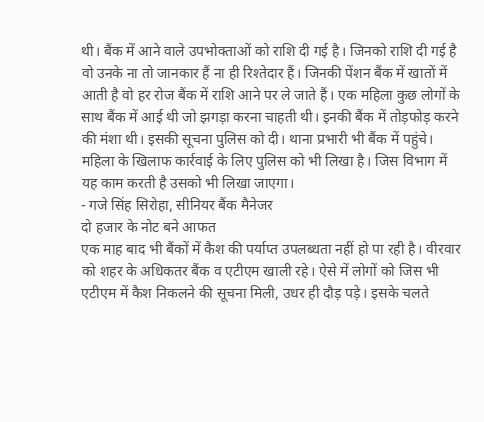थी। बैंक में आने वाले उपभोक्ताओं को राशि दी गई है। जिनको राशि दी गई है वो उनके ना तो जानकार हैं ना ही रिश्तेदार हैं। जिनकी पेंशन बैंक में खातों में आती है वो हर रोज बैंक में राशि आने पर ले जाते हैं। एक महिला कुछ लोगों के साथ बैंक में आई थी जो झगड़ा करना चाहती थी। इनकी बैंक में तोड़फोड़ करने की मंशा थी। इसकी सूचना पुलिस को दी। थाना प्रभारी भी बैंक में पहुंचे। महिला के खिलाफ कार्रवाई के लिए पुलिस को भी लिखा है। जिस विभाग में यह काम करती है उसको भी लिखा जाएगा।
- गजे सिंह सिरोहा, सीनियर बैंक मैनेजर
दो हजार के नोट बने आफत
एक माह बाद भी बैंकों में कैश की पर्याप्त उपलब्धता नहीं हो पा रही है। वीरवार को शहर के अधिकतर बैंक व एटीएम खाली रहे। ऐसे में लोगों को जिस भी एटीएम में कैश निकलने की सूचना मिली, उधर ही दौड़ पड़े। इसके चलते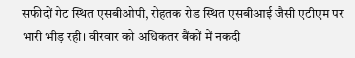सफीदों गेट स्थित एसबीओपी, रोहतक रोड स्थित एसबीआई जैसी एटीएम पर भारी भीड़ रही। वीरवार को अधिकतर बैंकों में नकदी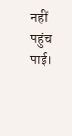नहीं पहुंच पाई।